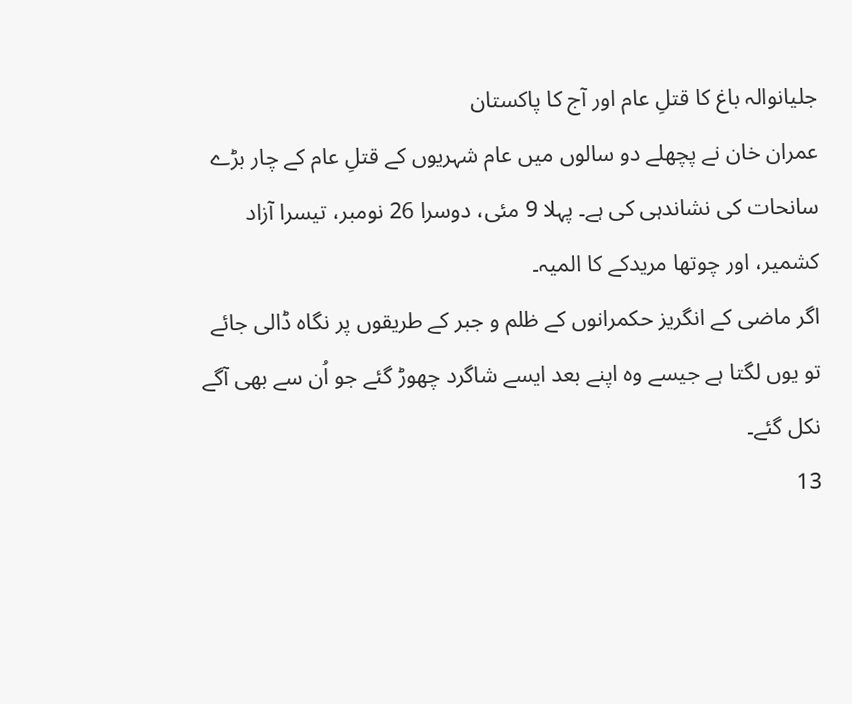جلیانوالہ باغ کا قتلِ عام اور آج کا پاکستان
عمران خان نے پچھلے دو سالوں میں عام شہریوں کے قتلِ عام کے چار بڑے سانحات کی نشاندہی کی ہے۔ پہلا 9 مئی، دوسرا 26 نومبر، تیسرا آزاد کشمیر، اور چوتھا مریدکے کا المیہ۔
اگر ماضی کے انگریز حکمرانوں کے ظلم و جبر کے طریقوں پر نگاہ ڈالی جائے تو یوں لگتا ہے جیسے وہ اپنے بعد ایسے شاگرد چھوڑ گئے جو اُن سے بھی آگے نکل گئے۔
13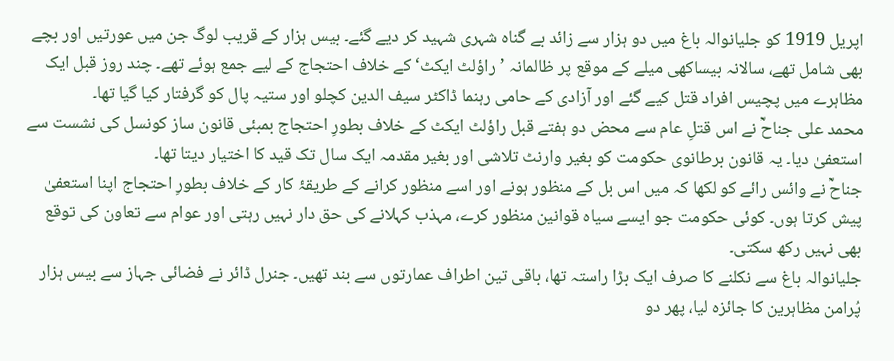اپریل 1919 کو جلیانوالہ باغ میں دو ہزار سے زائد بے گناہ شہری شہید کر دیے گئے۔ بیس ہزار کے قریب لوگ جن میں عورتیں اور بچے بھی شامل تھے، سالانہ بیساکھی میلے کے موقع پر ظالمانہ ’راؤلٹ ایکٹ‘ کے خلاف احتجاج کے لیے جمع ہوئے تھے۔ چند روز قبل ایک مظاہرے میں پچیس افراد قتل کیے گئے اور آزادی کے حامی رہنما ڈاکٹر سیف الدین کچلو اور ستیہ پال کو گرفتار کیا گیا تھا۔
محمد علی جناحؒ نے اس قتلِ عام سے محض دو ہفتے قبل راؤلٹ ایکٹ کے خلاف بطورِ احتجاج بمبئی قانون ساز کونسل کی نشست سے استعفیٰ دیا۔ یہ قانون برطانوی حکومت کو بغیر وارنٹ تلاشی اور بغیر مقدمہ ایک سال تک قید کا اختیار دیتا تھا۔
جناحؒ نے وائس رائے کو لکھا کہ میں اس بل کے منظور ہونے اور اسے منظور کرانے کے طریقۂ کار کے خلاف بطورِ احتجاج اپنا استعفیٰ پیش کرتا ہوں۔ کوئی حکومت جو ایسے سیاہ قوانین منظور کرے، مہذب کہلانے کی حق دار نہیں رہتی اور عوام سے تعاون کی توقع بھی نہیں رکھ سکتی۔
جلیانوالہ باغ سے نکلنے کا صرف ایک بڑا راستہ تھا، باقی تین اطراف عمارتوں سے بند تھیں۔ جنرل ڈائر نے فضائی جہاز سے بیس ہزار پُرامن مظاہرین کا جائزہ لیا، پھر دو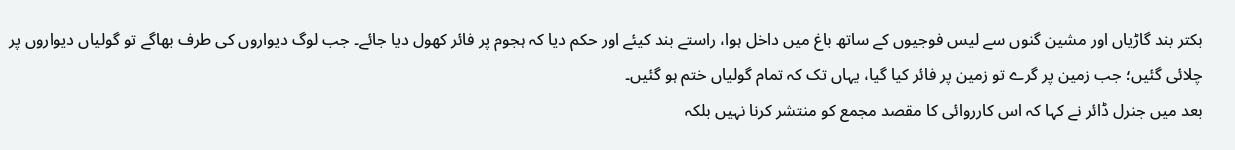بکتر بند گاڑیاں اور مشین گنوں سے لیس فوجیوں کے ساتھ باغ میں داخل ہوا، راستے بند کیئے اور حکم دیا کہ ہجوم پر فائر کھول دیا جائے۔ جب لوگ دیواروں کی طرف بھاگے تو گولیاں دیواروں پر چلائی گئیں؛ جب زمین پر گرے تو زمین پر فائر کیا گیا، یہاں تک کہ تمام گولیاں ختم ہو گئیں۔
بعد میں جنرل ڈائر نے کہا کہ اس کارروائی کا مقصد مجمع کو منتشر کرنا نہیں بلکہ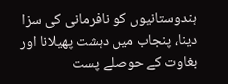ہندوستانیوں کو نافرمانی کی سزا دینا، پنجاب میں دہشت پھیلانا اور بغاوت کے حوصلے پست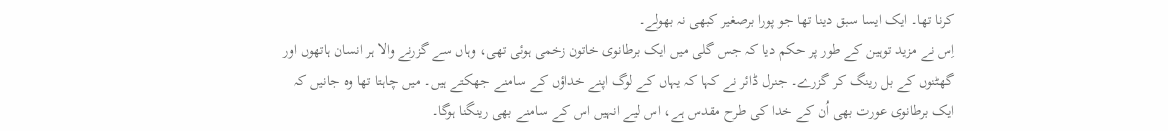کرنا تھا۔ ایک ایسا سبق دینا تھا جو پورا برصغیر کبھی نہ بھولے۔
اِس نے مزید توہین کے طور پر حکم دیا کہ جس گلی میں ایک برطانوی خاتون زخمی ہوئی تھی، وہاں سے گزرنے والا ہر انسان ہاتھوں اور گھٹنوں کے بل رینگ کر گزرے۔ جنرل ڈائر نے کہا کہ یہاں کے لوگ اپنے خداؤں کے سامنے جھکتے ہیں۔ میں چاہتا تھا وہ جانیں کہ ایک برطانوی عورت بھی اُن کے خدا کی طرح مقدس ہے، اس لیے انہیں اس کے سامنے بھی رینگنا ہوگا۔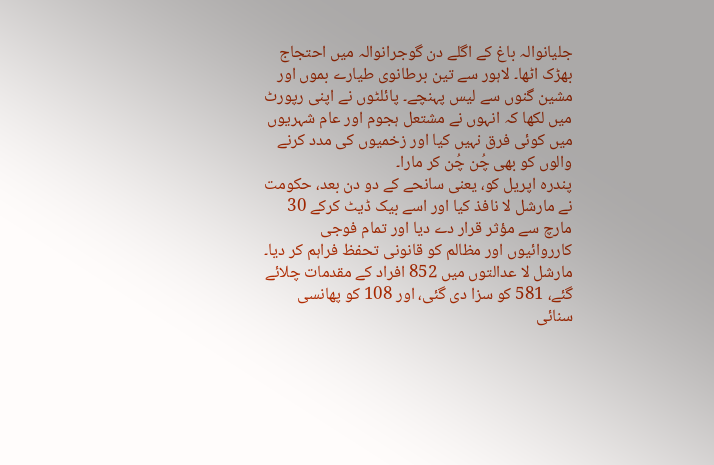جلیانوالہ باغ کے اگلے دن گوجرانوالہ میں احتجاج بھڑک اٹھا۔ لاہور سے تین برطانوی طیارے بموں اور مشین گنوں سے لیس پہنچے۔ پائلٹوں نے اپنی رپورٹ میں لکھا کہ انہوں نے مشتعل ہجوم اور عام شہریوں میں کوئی فرق نہیں کیا اور زخمیوں کی مدد کرنے والوں کو بھی چُن چُن کر مارا۔
پندرہ اپریل کو، یعنی سانحے کے دو دن بعد، حکومت نے مارشل لا نافذ کیا اور اسے بیک ڈیٹ کرکے 30 مارچ سے مؤثر قرار دے دیا اور تمام فوجی کارروائیوں اور مظالم کو قانونی تحفظ فراہم کر دیا۔ مارشل لا عدالتوں میں 852 افراد کے مقدمات چلائے گئے، 581 کو سزا دی گئی، اور 108 کو پھانسی سنائی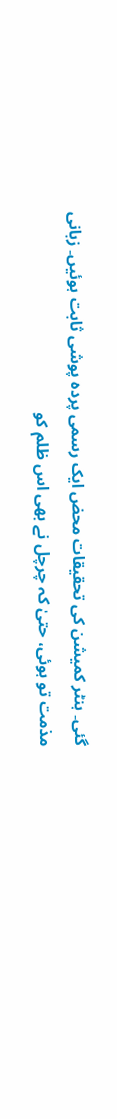گئی۔ ہنٹر کمیشن کی تحقیقات محض ایک رسمی پردہ پوشی ثابت ہوئیں۔ زبانی مذمت تو ہوئی، حتیٰ کہ چرچل نے بھی اس ظلم کو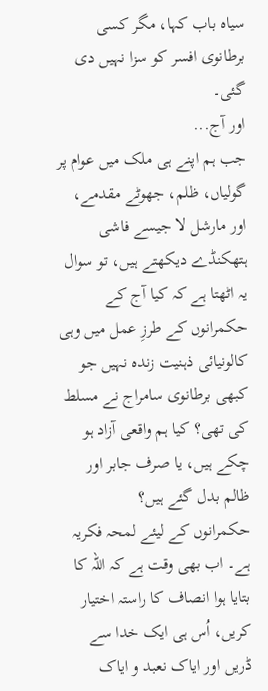سیاہ باب کہا، مگر کسی برطانوی افسر کو سزا نہیں دی گئی۔
اور آج...
جب ہم اپنے ہی ملک میں عوام پر گولیاں، ظلم، جھوٹے مقدمے، اور مارشل لا جیسے فاشی ہتھکنڈے دیکھتے ہیں، تو سوال یہ اٹھتا ہے کہ کیا آج کے حکمرانوں کے طرزِ عمل میں وہی کالونیائی ذہنیت زندہ نہیں جو کبھی برطانوی سامراج نے مسلط کی تھی؟ کیا ہم واقعی آزاد ہو چکے ہیں، یا صرف جابر اور ظالم بدل گئے ہیں؟
حکمرانوں کے لیئے لمحہ فکریہ ہے۔ اب بھی وقت ہے کہ اللہ کا بتایا ہوا انصاف کا راستہ اختیار کریں، اُس ہی ایک خدا سے ڈریں اور ایاک نعبد و ایاک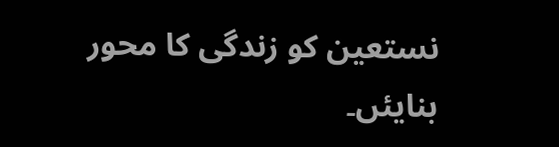نستعین کو زندگی کا محور بنایئں۔